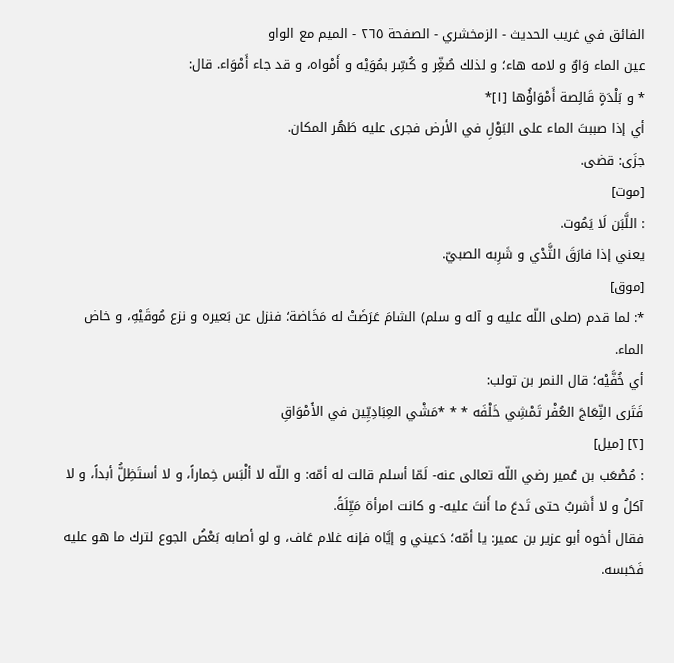الفائق في غريب الحديث - الزمخشري - الصفحة ٢٦٥ - الميم مع الواو
عين الماء وَاوٌ و لامه هاء؛ و لذلك صُغِّر و كُسِّر بمُوَيْه و أَمْواه، و قد جاء أَمْوَاء. قال:
* و بَلْدَةٍ قَالِصة أَمْوَاؤُها [١]*
أي إذا صببتَ الماء على البَوْلِ في الأرض فجرى عليه طَهُر المكان.
جزَى: قضى.
[موت]
: اللَّبَن لَا يَمُوت.
يعني إذا فارَقَ الثَّدْي و شَرِبه الصبيّ.
[موق]
*: لما قدم (صلى اللّه عليه و آله و سلم) الشامَ عَرَضَتْ له مَخَاضة؛ فنزل عن بَعيره و نزع مُوقَيْهِ، و خاض الماء.
أي خُفَّيْه؛ قال النمر بن تولب:
فَتَرى النِّعَاجَ العُفْر تَمْشِي خَلْفَه * * *مَشْي العِبَادِيِّين في الأَمْوَاقِ
[٢] [ميل]
: مُصْعَب بن عُمير رضي اللّه تعالى عنه- لَمّا أسلم قالت له أمّه: و اللّه لا ألْبَس خِماراً، و لا أستَظِلُّ أبداً، و لا آكلُ و لا أَشربُ حتى تَدعَ ما أَنتَ عليه- و كانت امرأة مَيِّلَةً.
فقال أخوه أبو عزير بن عمير: يا أمّه؛ دَعيني و إيَّاه فإنه غلام عَاف، و لو أصابه بَعْضُ الجوع لترك ما هو عليه فَحَبسه.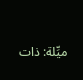ميِّلة: ذات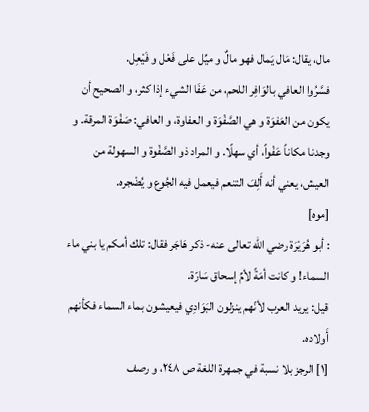مال، يقال: مَال يَمال فهو مالٌ و ميِّل على فَعْل و فَيْعِل.
فسَّرُوا العافي بالوَافِر اللحم، من عَفَا الشيء إذا كثر، و الصحيح أن يكون من العَفوَة و هي الصَّفْوَة و العفاوة، و العافي: صَفْوَة المرقة. و وجدنا مكاناً عَفْواً، أي سهلًا. و المراد ذو الصَّفْوة و السهولة من العيش، يعني أنه أَلِفَ التنعم فيعمل فيه الجُوع و يُضْجره.
[موه]
: أبو هُرَيْرَة رضي اللّه تعالى عنه- ذكر هَاجَر فقال: تلك أمكم يا بني ماء السماء! و كانت أمَةً لأمِّ إسحاق سَارّة.
قيل: يريد العرب لأنّهم ينزلون البَوَادِي فيعيشون بماء السماء فكأنهم أَولاده.
[١] الرجز بلا نسبة في جمهرة اللغة ص ٢٤٨، و رصف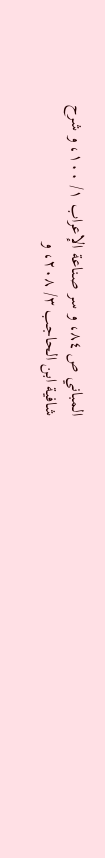المباني ص ٨٤، و سر صناعة الإعراب ١/ ١٠٠، و شرح شافية ابن الحاجب ٣/ ٢٠٨، و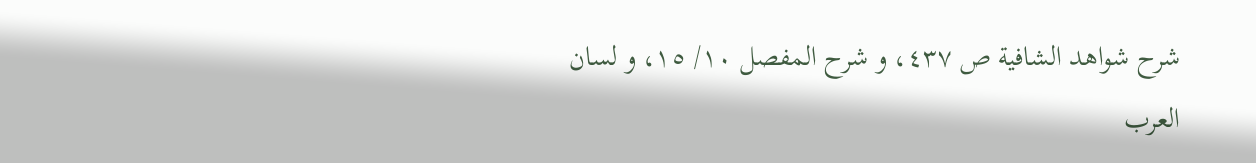شرح شواهد الشافية ص ٤٣٧، و شرح المفصل ١٠/ ١٥، و لسان العرب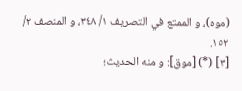(موه)، و الممتع في التصريف ١/ ٣٤٨، و المنصف ٢/ ١٥٢.
[٣] (*) [موق]: و منه الحديث؛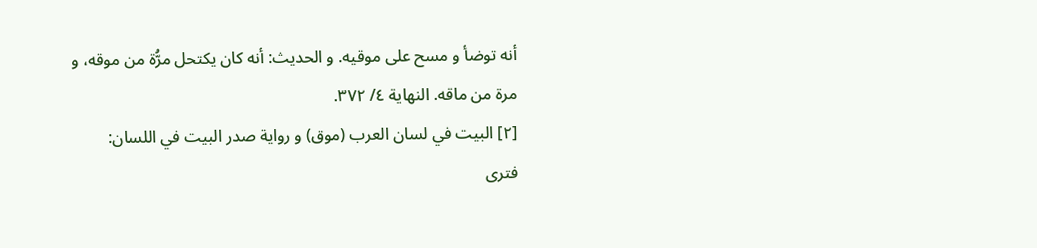أنه توضأ و مسح على موقيه. و الحديث: أنه كان يكتحل مرُّة من موقه، و مرة من ماقه. النهاية ٤/ ٣٧٢.
[٢] البيت في لسان العرب (موق) و رواية صدر البيت في اللسان:
فترى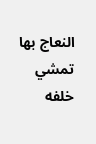النعاج بها تمشي خلفه